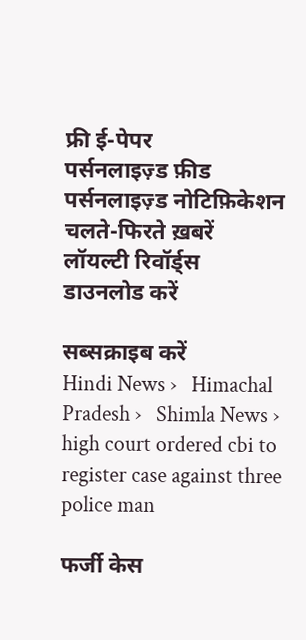फ्री ई-पेपर
पर्सनलाइज़्ड फ़ीड
पर्सनलाइज़्ड नोटिफ़िकेशन
चलते-फिरते ख़बरें
लॉयल्टी रिवॉर्ड्स
डाउनलोड करें

सब्सक्राइब करें
Hindi News ›   Himachal Pradesh ›   Shimla News ›   high court ordered cbi to register case against three police man

फर्जी केस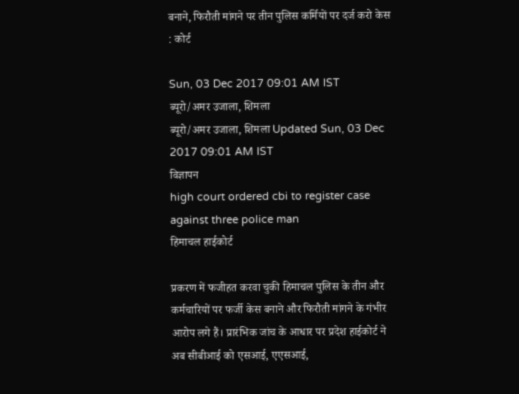बनाने, फिरौती मांगने पर तीन पुलिस कर्मियों पर दर्ज करो केस : कोर्ट

Sun, 03 Dec 2017 09:01 AM IST
ब्यूरो/अमर उजाला, शिमला
ब्यूरो/अमर उजाला, शिमला Updated Sun, 03 Dec 2017 09:01 AM IST
विज्ञापन
high court ordered cbi to register case against three police man
हिमाचल हाईकोर्ट

प्रकरण में फजीहत करवा चुकी हिमाचल पुलिस के तीन और कर्मचारियों पर फर्जी केस बनाने और फिरौती मांगने के गंभीर आरोप लगे हैं। प्रारंभिक जांच के आधार पर प्रदेश हाईकोर्ट ने अब सीबीआई को एसआई, एएसआई,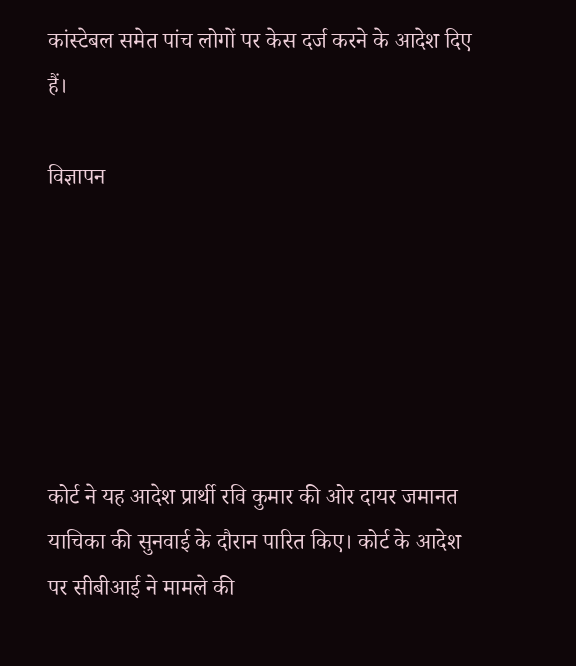कांस्टेबल समेत पांच लोगों पर केस दर्ज करने के आदेश दिए हैं।

विज्ञापन






कोर्ट ने यह आदेश प्रार्थी रवि कुमार की ओर दायर जमानत याचिका की सुनवाई के दौरान पारित किए। कोर्ट के आदेश पर सीबीआई ने मामले की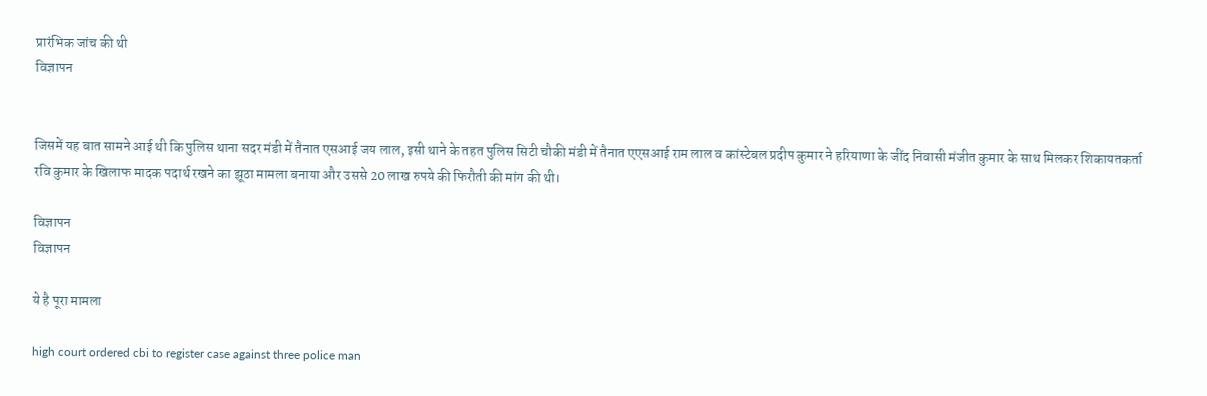प्रारंभिक जांच की थी
विज्ञापन


जिसमें यह बात सामने आई थी कि पुलिस थाना सदर मंडी में तैनात एसआई जय लाल, इसी थाने के तहत पुलिस सिटी चौकी मंडी में तैनात एएसआई राम लाल व कांस्टेबल प्रदीप कुमार ने हरियाणा के जींद निवासी मंजीत कुमार के साथ मिलकर शिकायतकर्ता रवि कुमार के खिलाफ मादक पदार्थ रखने का झूठा मामला बनाया और उससे 20 लाख रुपये की फिरौती की मांग की थी।

विज्ञापन
विज्ञापन

ये है पूरा मामला

high court ordered cbi to register case against three police man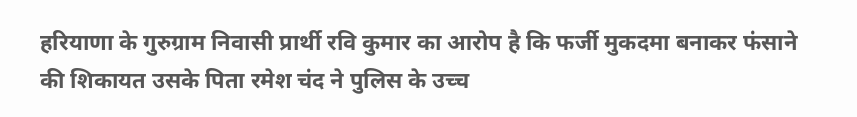हरियाणा के गुरुग्राम निवासी प्रार्थी रवि कुमार का आरोप है कि फर्जी मुकदमा बनाकर फंसाने की शिकायत उसके पिता रमेश चंद ने पुलिस के उच्च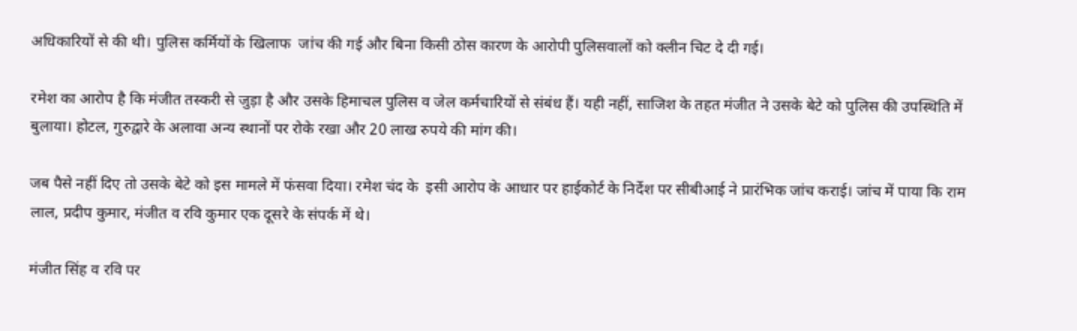अधिकारियों से की थी। पुलिस कर्मियों के खिलाफ  जांच की गई और बिना किसी ठोस कारण के आरोपी पुलिसवालों को क्लीन चिट दे दी गई।

रमेश का आरोप है कि मंजीत तस्करी से जुड़ा है और उसके हिमाचल पुलिस व जेल कर्मचारियों से संबंध हैं। यही नहीं, साजिश के तहत मंजीत ने उसके बेटे को पुलिस की उपस्थिति में बुलाया। होटल, गुरुद्वारे के अलावा अन्य स्थानों पर रोके रखा और 20 लाख रुपये की मांग की।

जब पैसे नहीं दिए तो उसके बेटे को इस मामले में फंसवा दिया। रमेश चंद के  इसी आरोप के आधार पर हाईकोर्ट के निर्देश पर सीबीआई ने प्रारंभिक जांच कराई। जांच में पाया कि राम लाल, प्रदीप कुमार, मंजीत व रवि कुमार एक दूसरे के संपर्क में थे।

मंजीत सिंह व रवि पर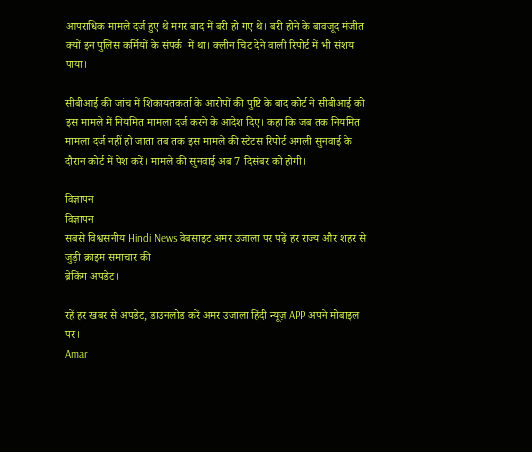आपराधिक मामले दर्ज हुए थे मगर बाद में बरी हो गए थे। बरी होने के बावजूद मंजीत क्यों इन पुलिस कर्मियों के संपर्क  में था। क्लीन चिट देने वाली रिपोर्ट में भी संशय पाया।

सीबीआई की जांच में शिकायतकर्ता के आरोपों की पुष्टि के बाद कोर्ट ने सीबीआई को इस मामले में नियमित मामला दर्ज करने के आदेश दिए। कहा कि जब तक नियमित मामला दर्ज नहीं हो जाता तब तक इस मामले की स्टेटस रिपोर्ट अगली सुनवाई के दौरान कोर्ट में पेश करें। मामले की सुनवाई अब 7 दिसंबर को होगी।

विज्ञापन
विज्ञापन
सबसे विश्वसनीय Hindi News वेबसाइट अमर उजाला पर पढ़ें हर राज्य और शहर से जुड़ी क्राइम समाचार की
ब्रेकिंग अपडेट।

रहें हर खबर से अपडेट, डाउनलोड करें अमर उजाला हिंदी न्यूज़ APP अपने मोबाइल पर।
Amar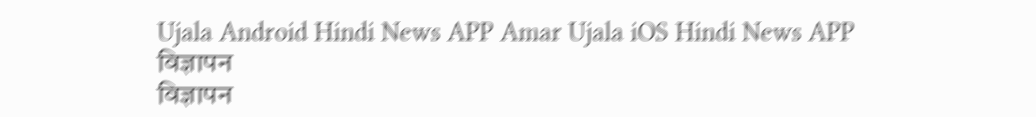Ujala Android Hindi News APP Amar Ujala iOS Hindi News APP
विज्ञापन
विज्ञापन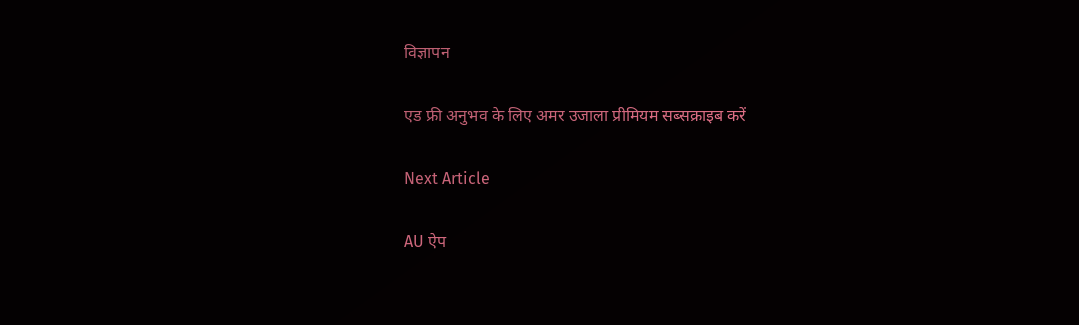विज्ञापन

एड फ्री अनुभव के लिए अमर उजाला प्रीमियम सब्सक्राइब करें

Next Article

AU ऐप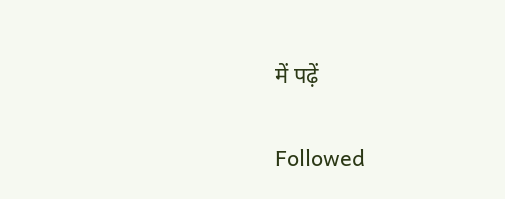में पढ़ें

Followed